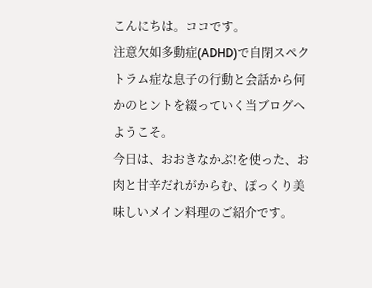こんにちは。ココです。
注意欠如多動症(ADHD)で自閉スペクトラム症な息子の行動と会話から何かのヒントを綴っていく当ブログへようこそ。
今日は、おおきなかぶ!を使った、お肉と甘辛だれがからむ、ぽっくり美味しいメイン料理のご紹介です。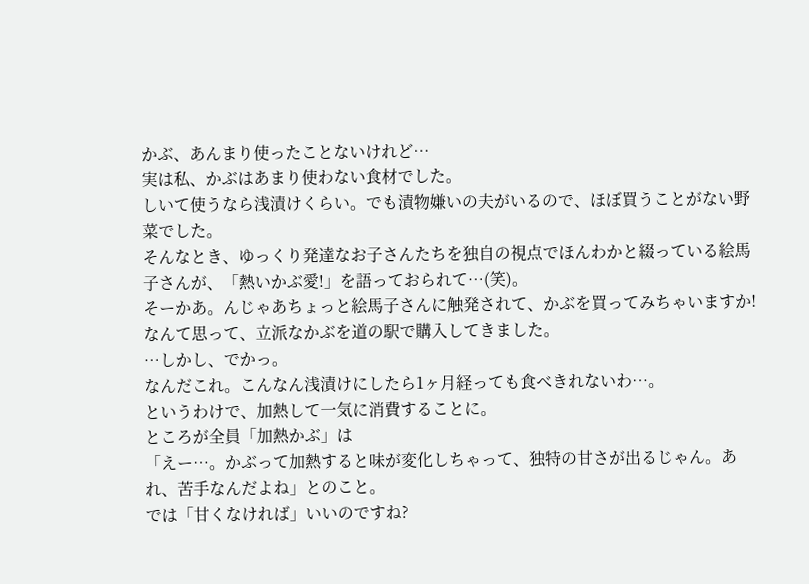かぶ、あんまり使ったことないけれど…
実は私、かぶはあまり使わない食材でした。
しいて使うなら浅漬けくらい。でも漬物嫌いの夫がいるので、ほぼ買うことがない野菜でした。
そんなとき、ゆっくり発達なお子さんたちを独自の視点でほんわかと綴っている絵馬子さんが、「熱いかぶ愛!」を語っておられて…(笑)。
そーかあ。んじゃあちょっと絵馬子さんに触発されて、かぶを買ってみちゃいますか!
なんて思って、立派なかぶを道の駅で購入してきました。
…しかし、でかっ。
なんだこれ。こんなん浅漬けにしたら1ヶ月経っても食べきれないわ…。
というわけで、加熱して一気に消費することに。
ところが全員「加熱かぶ」は
「えー…。かぶって加熱すると味が変化しちゃって、独特の甘さが出るじゃん。あれ、苦手なんだよね」とのこと。
では「甘くなければ」いいのですね?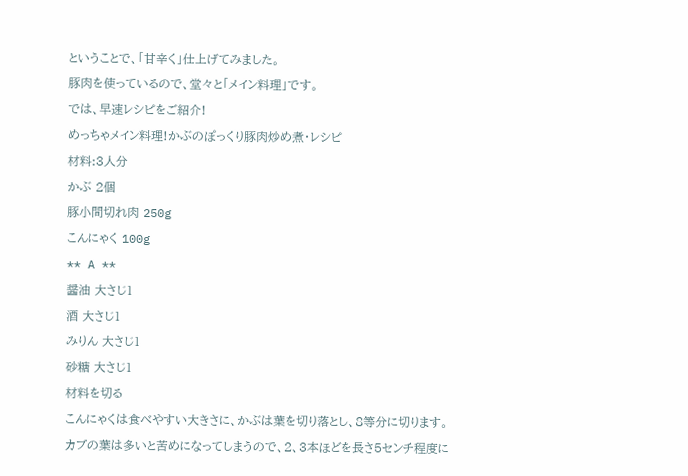ということで、「甘辛く」仕上げてみました。
豚肉を使っているので、堂々と「メイン料理」です。
では、早速レシピをご紹介!
めっちゃメイン料理!かぶのぽっくり豚肉炒め煮・レシピ
材料:3人分
かぶ 2個
豚小間切れ肉 250g
こんにゃく 100g
** A **
醤油 大さじ1
酒 大さじ1
みりん 大さじ1
砂糖 大さじ1
材料を切る
こんにゃくは食べやすい大きさに、かぶは葉を切り落とし、8等分に切ります。
カブの葉は多いと苦めになってしまうので、2、3本ほどを長さ5センチ程度に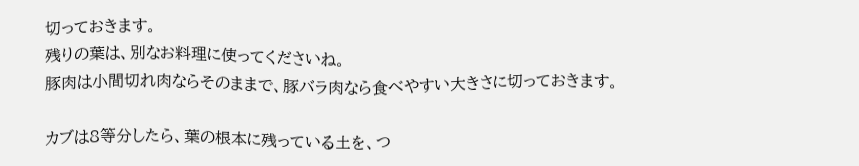切っておきます。
残りの葉は、別なお料理に使ってくださいね。
豚肉は小間切れ肉ならそのままで、豚バラ肉なら食べやすい大きさに切っておきます。

カブは8等分したら、葉の根本に残っている土を、つ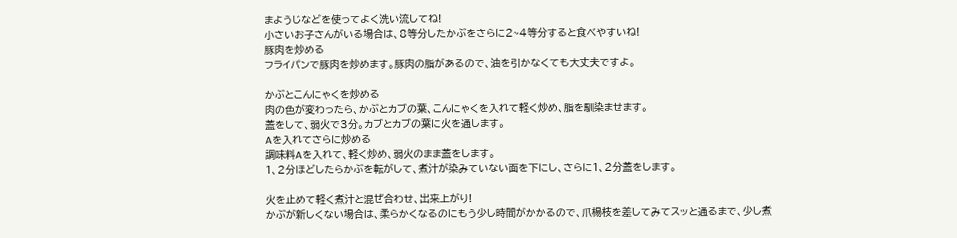まようじなどを使ってよく洗い流してね!
小さいお子さんがいる場合は、8等分したかぶをさらに2~4等分すると食べやすいね!
豚肉を炒める
フライパンで豚肉を炒めます。豚肉の脂があるので、油を引かなくても大丈夫ですよ。

かぶとこんにゃくを炒める
肉の色が変わったら、かぶとカブの葉、こんにゃくを入れて軽く炒め、脂を馴染ませます。
蓋をして、弱火で3分。カブとカブの葉に火を通します。
Aを入れてさらに炒める
調味料Aを入れて、軽く炒め、弱火のまま蓋をします。
1、2分ほどしたらかぶを転がして、煮汁が染みていない面を下にし、さらに1、2分蓋をします。

火を止めて軽く煮汁と混ぜ合わせ、出来上がり!
かぶが新しくない場合は、柔らかくなるのにもう少し時間がかかるので、爪楊枝を差してみてスッと通るまで、少し煮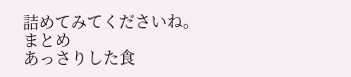詰めてみてくださいね。
まとめ
あっさりした食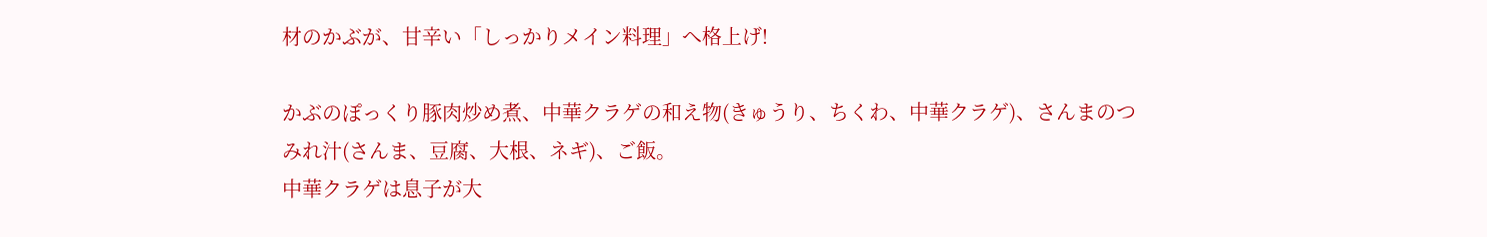材のかぶが、甘辛い「しっかりメイン料理」へ格上げ!

かぶのぽっくり豚肉炒め煮、中華クラゲの和え物(きゅうり、ちくわ、中華クラゲ)、さんまのつみれ汁(さんま、豆腐、大根、ネギ)、ご飯。
中華クラゲは息子が大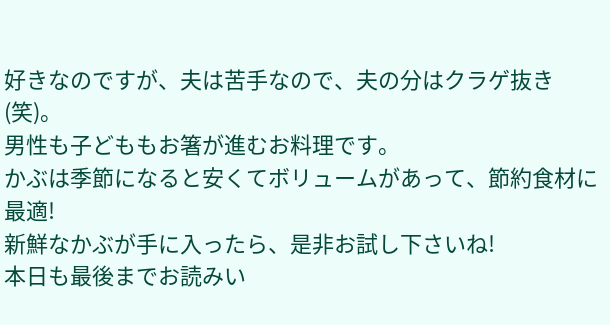好きなのですが、夫は苦手なので、夫の分はクラゲ抜き(笑)。
男性も子どももお箸が進むお料理です。
かぶは季節になると安くてボリュームがあって、節約食材に最適!
新鮮なかぶが手に入ったら、是非お試し下さいね!
本日も最後までお読みい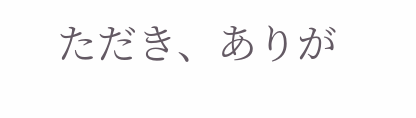ただき、ありが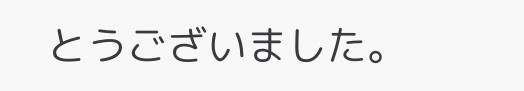とうございました。